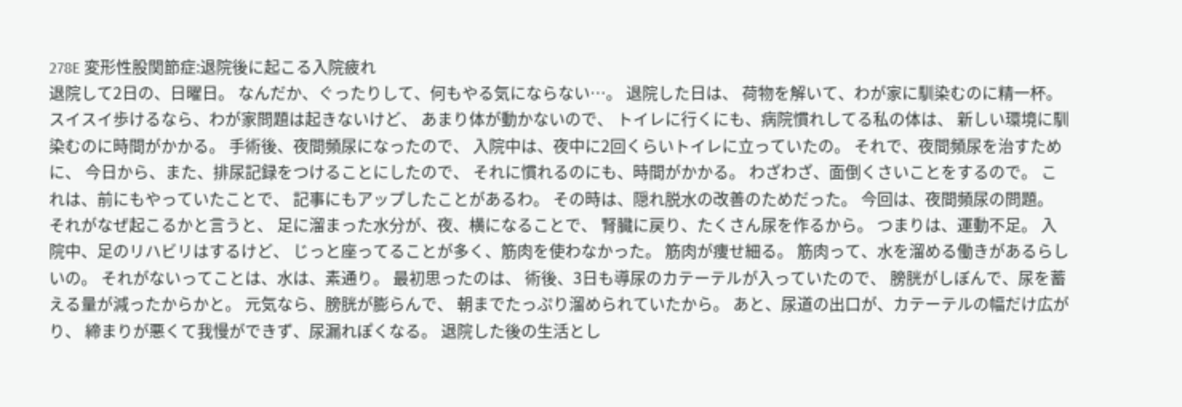278E 変形性股関節症:退院後に起こる入院疲れ
退院して2日の、日曜日。 なんだか、ぐったりして、何もやる気にならない…。 退院した日は、 荷物を解いて、わが家に馴染むのに精一杯。 スイスイ歩けるなら、わが家問題は起きないけど、 あまり体が動かないので、 トイレに行くにも、病院慣れしてる私の体は、 新しい環境に馴染むのに時間がかかる。 手術後、夜間頻尿になったので、 入院中は、夜中に2回くらいトイレに立っていたの。 それで、夜間頻尿を治すために、 今日から、また、排尿記録をつけることにしたので、 それに慣れるのにも、時間がかかる。 わざわざ、面倒くさいことをするので。 これは、前にもやっていたことで、 記事にもアップしたことがあるわ。 その時は、隠れ脱水の改善のためだった。 今回は、夜間頻尿の問題。 それがなぜ起こるかと言うと、 足に溜まった水分が、夜、横になることで、 腎臓に戻り、たくさん尿を作るから。 つまりは、運動不足。 入院中、足のリハビリはするけど、 じっと座ってることが多く、筋肉を使わなかった。 筋肉が痩せ細る。 筋肉って、水を溜める働きがあるらしいの。 それがないってことは、水は、素通り。 最初思ったのは、 術後、3日も導尿のカテーテルが入っていたので、 膀胱がしぼんで、尿を蓄える量が減ったからかと。 元気なら、膀胱が膨らんで、 朝までたっぷり溜められていたから。 あと、尿道の出口が、カテーテルの幅だけ広がり、 締まりが悪くて我慢ができず、尿漏れぽくなる。 退院した後の生活とし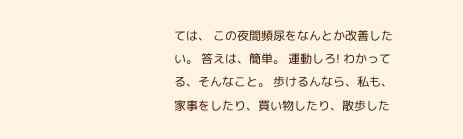ては、 この夜間頻尿をなんとか改善したい。 答えは、簡単。 運動しろ! わかってる、そんなこと。 歩けるんなら、私も、 家事をしたり、買い物したり、散歩した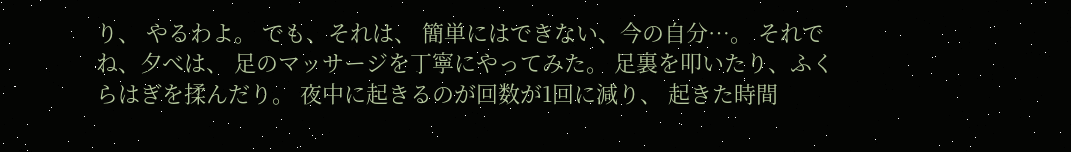り、 やるわよ。 でも、それは、 簡単にはできない、今の自分…。 それでね、夕べは、 足のマッサージを丁寧にやってみた。 足裏を叩いたり、ふくらはぎを揉んだり。 夜中に起きるのが回数が1回に減り、 起きた時間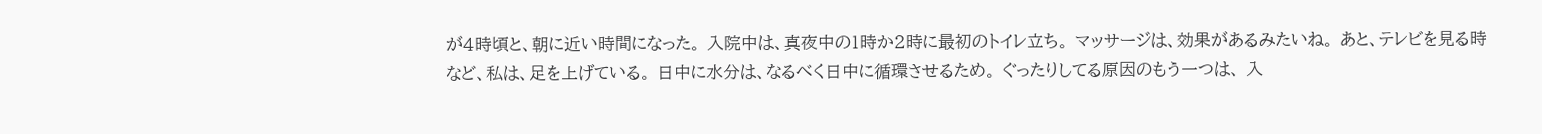が4時頃と、朝に近い時間になった。 入院中は、真夜中の1時か2時に最初のトイレ立ち。 マッサージは、効果があるみたいね。 あと、テレビを見る時など、私は、足を上げている。 日中に水分は、なるべく日中に循環させるため。 ぐったりしてる原因のもう一つは、 入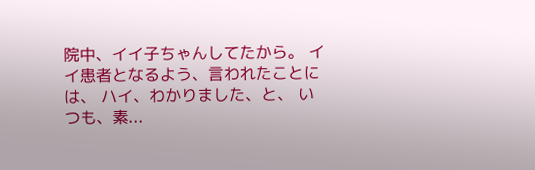院中、イイ子ちゃんしてたから。 イイ患者となるよう、言われたことには、 ハイ、わかりました、と、 いつも、素...